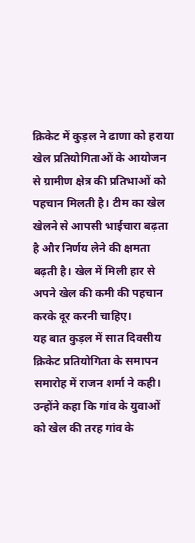क्रिकेट में कुड़ल ने ढाणा को हराया
खेल प्रतियोगिताओं के आयोजन से ग्रामीण क्षेत्र की प्रतिभाओं को पहचान मिलती है। टीम का खेल खेलने से आपसी भाईचारा बढ़ता है और निर्णय लेने की क्षमता बढ़ती है। खेल में मिली हार से अपने खेल की कमी की पहचान करके दूर करनी चाहिए।
यह बात कुड़ल में सात दिवसीय क्रिकेट प्रतियोगिता के समापन समारोह में राजन शर्मा ने कही। उन्होंने कहा कि गांव के युवाओं को खेल की तरह गांव के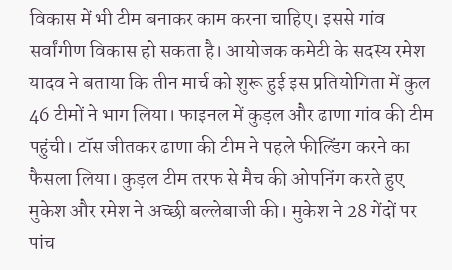विकास में भी टीम बनाकर काम करना चाहिए। इससे गांव सर्वांगीण विकास हो सकता है। आयोजक कमेटी के सदस्य रमेश यादव ने बताया कि तीन मार्च को शुरू हुई इस प्रतियोगिता में कुल 46 टीमों ने भाग लिया। फाइनल में कुड़ल और ढाणा गांव की टीम पहुंची। टॉस जीतकर ढाणा की टीम ने पहले फील्डिंग करने का फैसला लिया। कुड़ल टीम तरफ से मैच की ओपनिंग करते हुए मुकेश और रमेश ने अच्छी बल्लेबाजी की। मुकेश ने 28 गेंदों पर पांच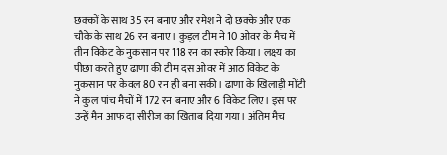छक्कों के साथ 35 रन बनाए और रमेश ने दो छक्के और एक चौके के साथ 26 रन बनाए। कुड़ल टीम ने 10 ओवर के मैच में तीन विकेट के नुकसान पर 118 रन का स्कोर किया। लक्ष्य का पीछा करते हुए ढाणा की टीम दस ओवर में आठ विकेट के नुकसान पर केवल 80 रन ही बना सकी। ढाणा के खिलाड़ी मोंटी ने कुल पांच मैचों में 172 रन बनाए और 6 विकेट लिए। इस पर उन्हें मैन आफ दा सीरीज का खिताब दिया गया। अंतिम मैच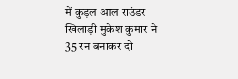में कुड़ल आल राउंडर खिलाड़ी मुकेश कुमार ने 35 रन बनाकर दो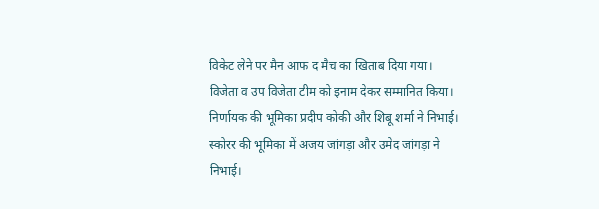विकेट लेने पर मैन आफ द मैच का खिताब दिया गया।
विजेता व उप विजेता टीम को इनाम देकर सम्मानित किया। निर्णायक की भूमिका प्रदीप कोकी और शिबू शर्मा ने निभाई। स्कोरर की भूमिका में अजय जांगड़ा और उमेद जांगड़ा ने निभाई।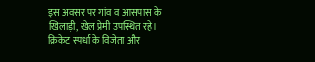इस अवसर पर गांव व आसपास के खिलाड़ी, खेल प्रेमी उपस्थित रहे।
क्रिकेट स्पर्धा के विजेता और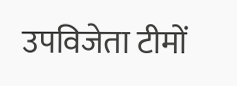उपविजेता टीमों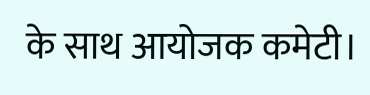के साथ आयोजक कमेटी।